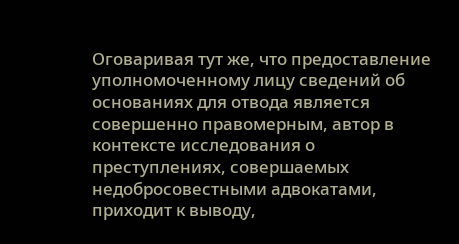Оговаривая тут же, что предоставление уполномоченному лицу сведений об основаниях для отвода является совершенно правомерным, автор в контексте исследования о преступлениях, совершаемых недобросовестными адвокатами, приходит к выводу,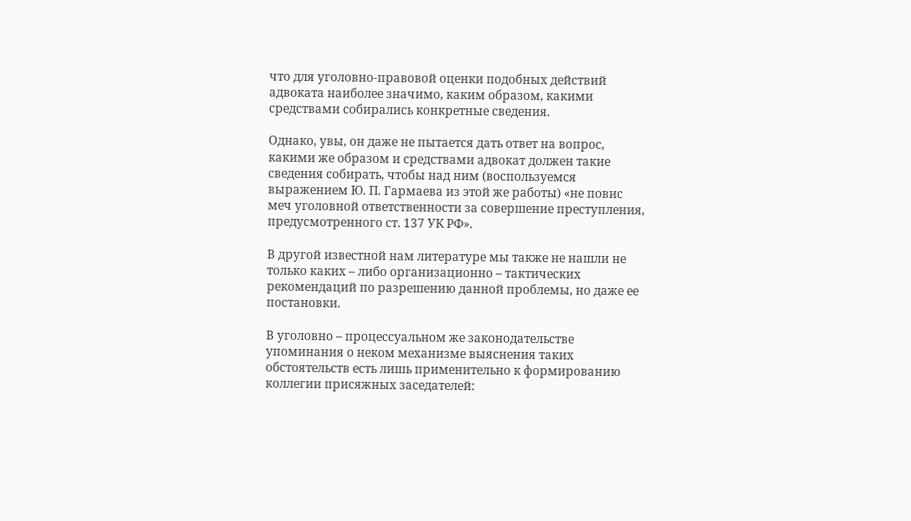что для уголовно-правовой оценки подобных действий адвоката наиболее значимо, каким образом, какими средствами собирались конкретные сведения.

Однако, увы, он даже не пытается дать ответ на вопрос, какими же образом и средствами адвокат должен такие сведения собирать, чтобы над ним (воспользуемся выражением Ю. П. Гармаева из этой же работы) «не повис меч уголовной ответственности за совершение преступления, предусмотренного ст. 137 УК РФ».

В другой известной нам литературе мы также не нашли не только каких – либо организационно – тактических рекомендаций по разрешению данной проблемы, но даже ее постановки.

В уголовно – процессуальном же законодательстве упоминания о неком механизме выяснения таких обстоятельств есть лишь применительно к формированию коллегии присяжных заседателей: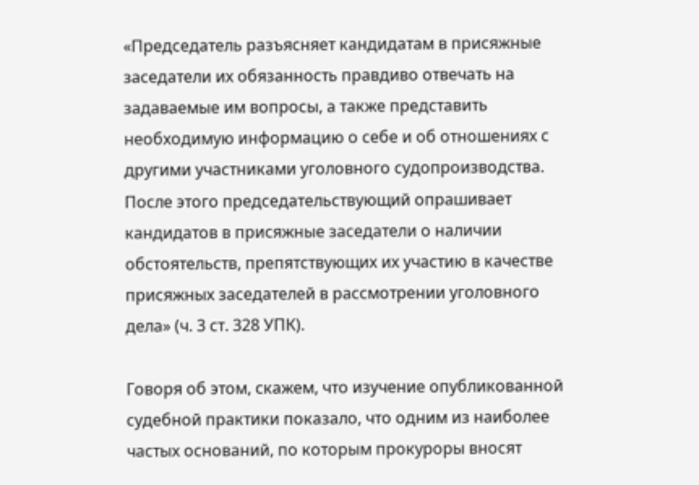«Председатель разъясняет кандидатам в присяжные заседатели их обязанность правдиво отвечать на задаваемые им вопросы, а также представить необходимую информацию о себе и об отношениях с другими участниками уголовного судопроизводства. После этого председательствующий опрашивает кандидатов в присяжные заседатели о наличии обстоятельств, препятствующих их участию в качестве присяжных заседателей в рассмотрении уголовного дела» (ч. 3 ст. 328 УПК).

Говоря об этом, скажем, что изучение опубликованной судебной практики показало, что одним из наиболее частых оснований, по которым прокуроры вносят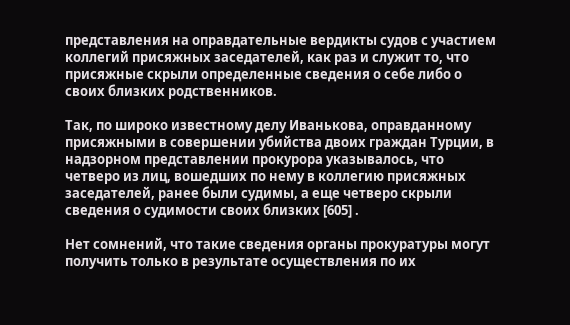представления на оправдательные вердикты судов с участием коллегий присяжных заседателей, как раз и служит то, что присяжные скрыли определенные сведения о себе либо о своих близких родственников.

Так, по широко известному делу Иванькова, оправданному присяжными в совершении убийства двоих граждан Турции, в надзорном представлении прокурора указывалось, что четверо из лиц, вошедших по нему в коллегию присяжных заседателей, ранее были судимы, а еще четверо скрыли сведения о судимости своих близких [605] .

Нет сомнений, что такие сведения органы прокуратуры могут получить только в результате осуществления по их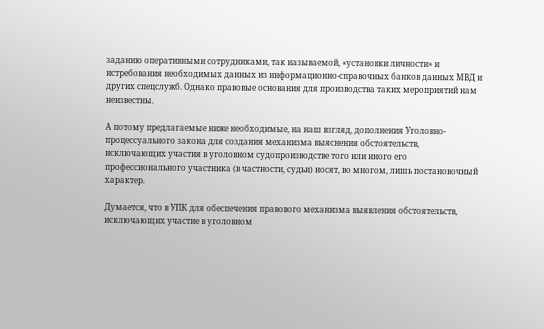заданию оперативными сотрудниками, так называемой, «установки личности» и истребования необходимых данных из информационно-справочных банков данных МВД и других спецслужб. Однако правовые основания для производства таких мероприятий нам неизвестны.

А потому предлагаемые ниже необходимые, на наш взгляд, дополнения Уголовно-процессуального закона для создания механизма выяснения обстоятельств, исключающих участия в уголовном судопроизводстве того или иного его профессионального участника (в частности, судьи) носят, во многом, лишь постановочный характер.

Думается, что в УПК для обеспечения правового механизма выявления обстоятельств, исключающих участие в уголовном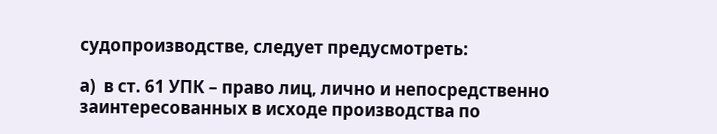судопроизводстве, следует предусмотреть:

а)  в ст. 61 УПК – право лиц, лично и непосредственно заинтересованных в исходе производства по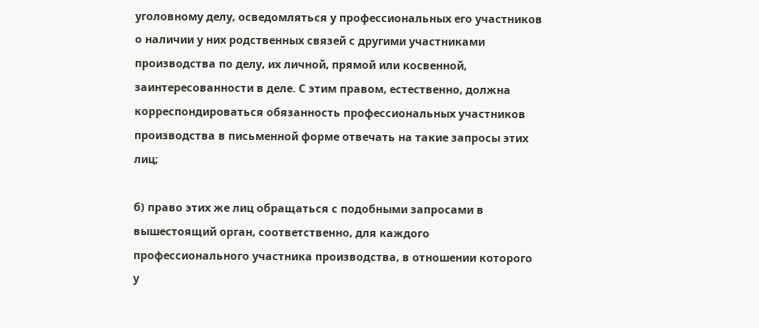уголовному делу, осведомляться у профессиональных его участников о наличии у них родственных связей с другими участниками производства по делу, их личной, прямой или косвенной, заинтересованности в деле. С этим правом, естественно, должна корреспондироваться обязанность профессиональных участников производства в письменной форме отвечать на такие запросы этих лиц;

б) право этих же лиц обращаться с подобными запросами в вышестоящий орган, соответственно, для каждого профессионального участника производства, в отношении которого у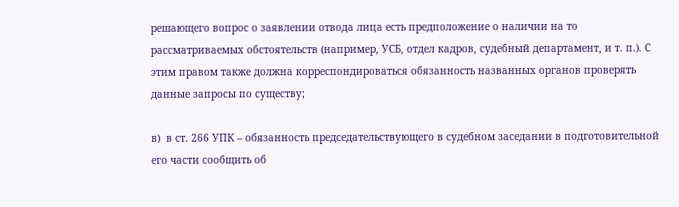решающего вопрос о заявлении отвода лица есть предположение о наличии на то рассматриваемых обстоятельств (например, УСБ, отдел кадров, судебный департамент, и т. п.). С этим правом также должна корреспондироваться обязанность названных органов проверять данные запросы по существу;

в)  в ст. 266 УПК – обязанность председательствующего в судебном заседании в подготовительной его части сообщить об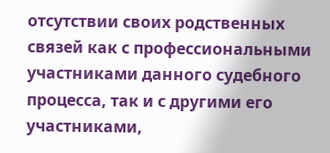отсутствии своих родственных связей как с профессиональными участниками данного судебного процесса, так и с другими его участниками,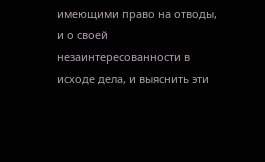имеющими право на отводы, и о своей незаинтересованности в исходе дела, и выяснить эти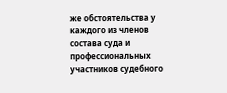же обстоятельства у каждого из членов состава суда и профессиональных участников судебного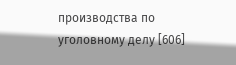производства по уголовному делу [606]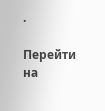.

Перейти на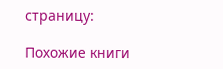страницу:

Похожие книги